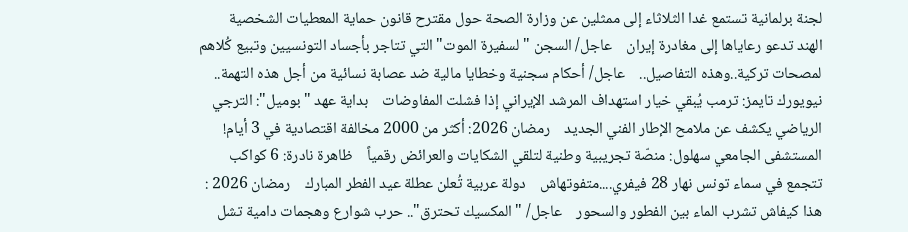لجنة برلمانية تستمع غدا الثلاثاء إلى ممثلين عن وزارة الصحة حول مقترح قانون حماية المعطيات الشخصية    الهند تدعو رعاياها إلى مغادرة إيران    عاجل/ السجن "لسفيرة الموت" التي تتاجر بأجساد التونسيين وتبيع كُلاهم لمصحات تركية..وهذه التفاصيل..    عاجل/ أحكام سجنية وخطايا مالية ضد عصابة نسائية من أجل هذه التهمة..    نيويورك تايمز: ترمب يُبقي خيار استهداف المرشد الإيراني إذا فشلت المفاوضات    بداية عهد "بوميل": الترجي الرياضي يكشف عن ملامح الإطار الفني الجديد    رمضان 2026: أكثر من 2000 مخالفة اقتصادية في 3 أيام!    المستشفى الجامعي سهلول: منصّة تجريبية وطنية لتلقي الشكايات والعرائض رقمياً    ظاهرة نادرة: 6 كواكب تتجمع في سماء تونس نهار 28 فيفري....متفوتهاش    دولة عربية تُعلن عطلة عيد الفطر المبارك    رمضان 2026 : هذا كيفاش تشرب الماء بين الفطور والسحور    عاجل/ "المكسيك تحترق".. حرب شوارع وهجمات دامية تشل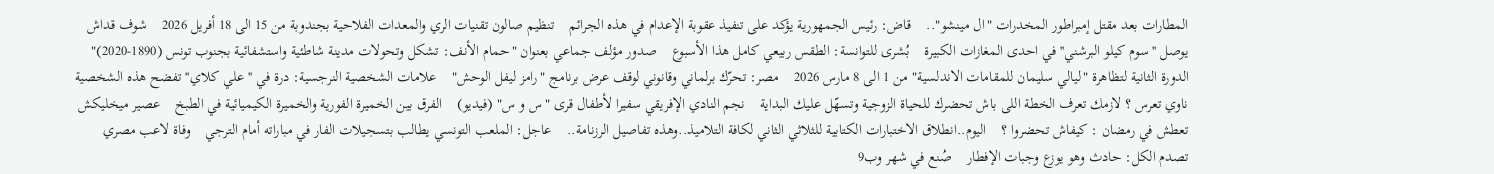المطارات بعد مقتل إمبراطور المخدرات "ال مينشو"..    قاض: رئيس الجمهورية يؤكد على تنفيذ عقوبة الإعدام في هذه الجرائم    تنظيم صالون تقنيات الري والمعدات الفلاحية بجندوبة من 15 الى 18 أفريل 2026    شوف قداش يوصل ''سوم كيلو البرشني'' في احدى المغازات الكبيرة    بُشرى للتوانسة: الطقس ربيعي كامل هذا الأسبوع    صدور مؤلف جماعي بعنوان "حمام الأنف: تشكل وتحولات مدينة شاطئية واستشفائية بجنوب تونس (1890-2020)"    الدورة الثانية لتظاهرة "ليالي سليمان للمقامات الاندلسية" من 1 الى 8 مارس 2026    مصر: تحرّك برلماني وقانوني لوقف عرض برنامج "رامز ليفل الوحش"    علامات الشخصية النرجسية: درة في ''علي كلاي'' تفضح هذه الشخصية    ناوي تعرس ؟ لازمك تعرف الخطة اللى باش تحضرك للحياة الزوجية وتسهّل عليك البداية    نجم النادي الإفريقي سفيرا لأطفال قرى "س و س" (فيديو)    الفرق بين الخميرة الفورية والخميرة الكيميائية في الطبخ    عصير ميخليكش تعطش في رمضان : كيفاش تحضروا ؟    اليوم..انطلاق الاختبارات الكتابية للثلاثي الثاني لكافة التلاميذ..وهذه تفاصيل الرزنامة..    عاجل: الملعب التونسي يطالب بتسجيلات الفار في مباراته أمام الترجي    وفاة لاعب مصري تصدم الكل: حادث وهو يوزع وجبات الإفطار    صُنع في شهر وب9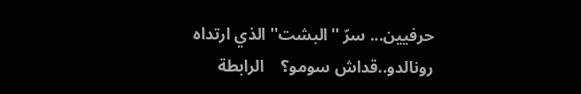حرفيين... سرّ ''البشت'' الذي ارتداه رونالدو..قداش سومو؟    الرابطة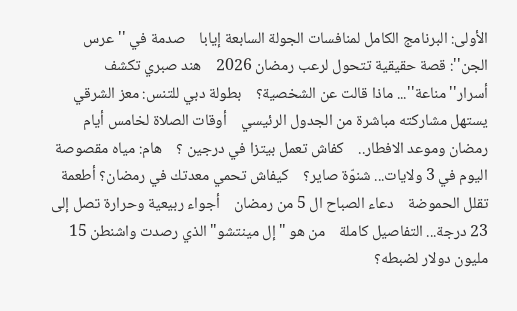الأولى: البرنامج الكامل لمنافسات الجولة السابعة إيابا    صدمة في ''عرس الجن'': قصة حقيقية تتحول لرعب رمضان 2026    هند صبري تكشف أسرار''مناعة''... ماذا قالت عن الشخصية؟    بطولة دبي للتنس: معز الشرقي يستهل مشاركته مباشرة من الجدول الرئيسي    أوقات الصلاة لخامس أيام رمضان وموعد الافطار..    كفاش تعمل بيتزا في درجين ؟    هام: مياه مقصوصة اليوم في 3 ولايات... شنوّة صاير؟    كيفاش تحمي معدتك في رمضان؟ أطعمة تقلل الحموضة    دعاء الصباح ال 5 من رمضان    أجواء ربيعية وحرارة تصل إلى 23 درجة... التفاصيل كاملة    من هو "إل مينتشو" الذي رصدت واشنطن 15 مليون دولار لضبطه؟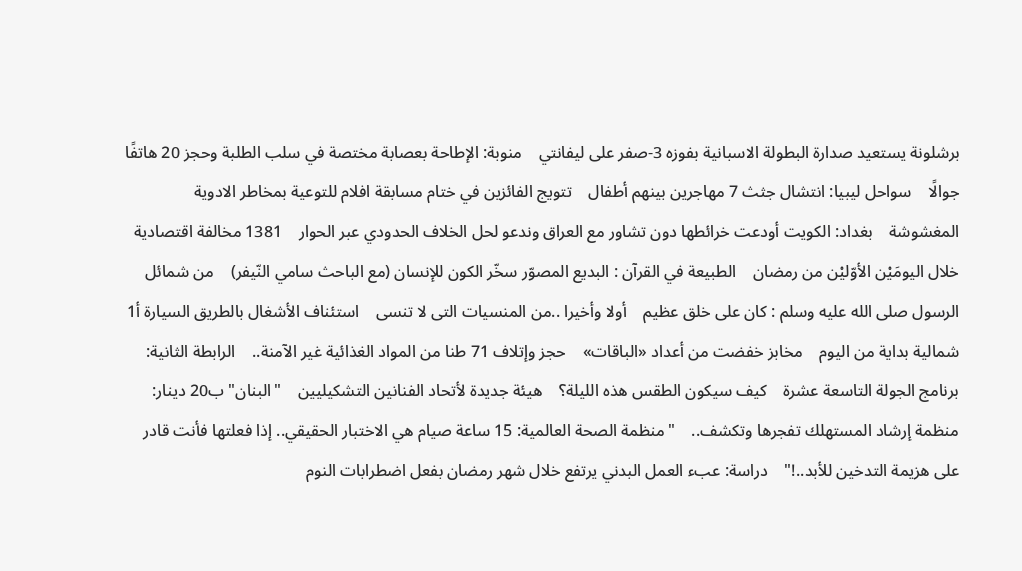برشلونة يستعيد صدارة البطولة الاسبانية بفوزه 3-صفر على ليفانتي    منوبة: الإطاحة بعصابة مختصة في سلب الطلبة وحجز 20 هاتفًا جوالًا    سواحل ليبيا: انتشال جثث 7 مهاجرين بينهم أطفال    تتويج الفائزين في ختام مسابقة افلام للتوعية بمخاطر الادوية المغشوشة    بغداد: الكويت أودعت خرائطها دون تشاور مع العراق وندعو لحل الخلاف الحدودي عبر الحوار    1381 مخالفة اقتصادية خلال اليومَيْن الأوّليْن من رمضان    الطبيعة في القرآن : البديع المصوّر سخّر الكون للإنسان (مع الباحث سامي النّيفر)    من شمائل الرسول صلى الله عليه وسلم : كان على خلق عظيم    أولا وأخيرا ..من المنسيات التى لا تنسى    استئناف الأشغال بالطريق السيارة أ1 شمالية بداية من اليوم    مخابز خفضت من أعداد «الباقات»    حجز وإتلاف 71 طنا من المواد الغذائية غير الآمنة..    الرابطة الثانية: برنامج الجولة التاسعة عشرة    كيف سيكون الطقس هذه الليلة؟    هيئة جديدة لأتحاد الفنانين التشكيليين    "البنان" ب20 دينار: منظمة إرشاد المستهلك تفجرها وتكشف..    "منظمة الصحة العالمية: 15 ساعة صيام هي الاختبار الحقيقي.. إذا فعلتها فأنت قادر على هزيمة التدخين للأبد..!"    دراسة: عبء العمل البدني يرتفع خلال شهر رمضان بفعل اضطرابات النوم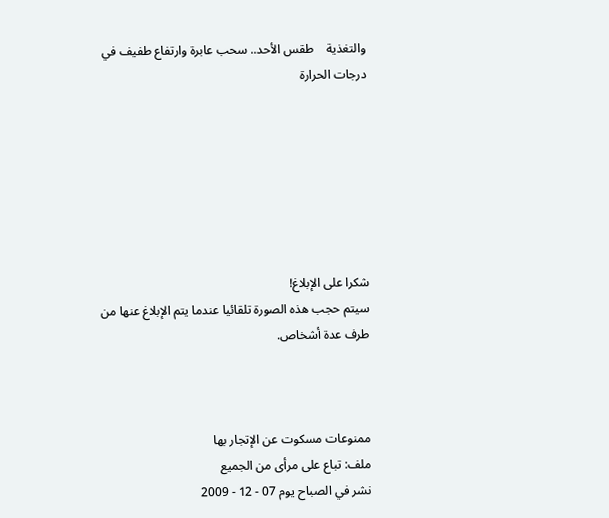والتغذية    طقس الأحد.. سحب عابرة وارتفاع طفيف في درجات الحرارة







شكرا على الإبلاغ!
سيتم حجب هذه الصورة تلقائيا عندما يتم الإبلاغ عنها من طرف عدة أشخاص.



ممنوعات مسكوت عن الإتجار بها
ملف: تباع على مرأى من الجميع
نشر في الصباح يوم 07 - 12 - 2009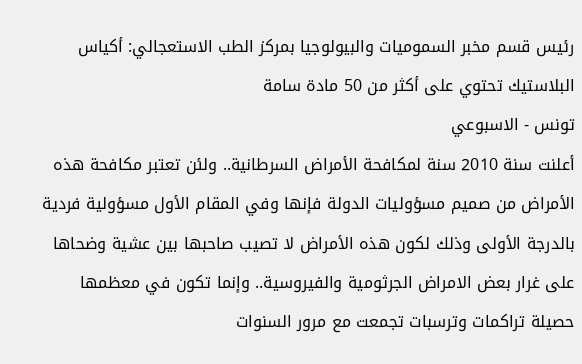رئيس قسم مخبر السموميات والبيولوجيا بمركز الطب الاستعجالي: أكياس البلاستيك تحتوي على أكثر من 50 مادة سامة
تونس - الاسبوعي
أعلنت سنة 2010 سنة لمكافحة الأمراض السرطانية.. ولئن تعتبر مكافحة هذه الأمراض من صميم مسؤوليات الدولة فإنها وفي المقام الأول مسؤولية فردية بالدرجة الأولى وذلك لكون هذه الأمراض لا تصيب صاحبها بين عشية وضحاها على غرار بعض الامراض الجرثومية والفيروسية.. وإنما تكون في معظمها حصيلة تراكمات وترسبات تجمعت مع مرور السنوات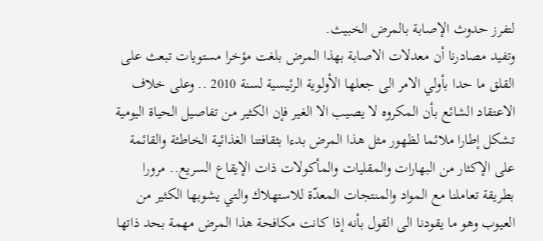لتفرز حدوث الإصابة بالمرض الخبيث.
وتفيد مصادرنا أن معدلات الاصابة بهذا المرض بلغت مؤخرا مستويات تبعث على القلق ما حدا بأولي الامر الى جعلها الأولوية الرئيسية لسنة 2010 .. وعلى خلاف الاعتقاد الشائع بأن المكروه لا يصيب الا الغير فإن الكثير من تفاصيل الحياة اليومية تشكل إطارا ملائما لظهور مثل هذا المرض بدءا بثقافتنا الغذائية الخاطئة والقائمة على الإكثار من البهارات والمقليات والمأكولات ذات الإيقاع السريع.. مرورا بطريقة تعاملنا مع المواد والمنتجات المعدّة للاستهلاك والتي يشوبها الكثير من العيوب وهو ما يقودنا الى القول بأنه إذا كانت مكافحة هذا المرض مهمة بحد ذاتها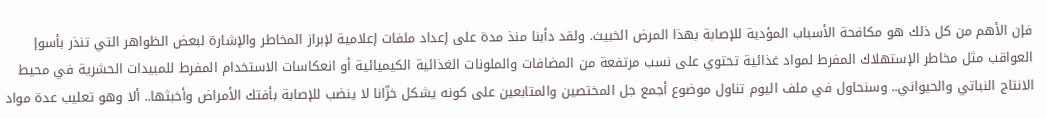فإن الأهم من كل ذلك هو مكافحة الأسباب المؤدية للإصابة بهذا المرض الخبيث. ولقد دأبنا منذ مدة على إعداد ملفات إعلامية لإبراز المخاطر والإشارة لبعض الظواهر التي تنذر بأسوإ العواقب مثل مخاطر الإستهلاك المفرط لمواد غذائية تحتوي على نسب مرتفعة من المضافات والملونات الغذائية الكيميائية أو انعكاسات الاستخدام المفرط للمبيدات الحشرية في محيط الانتاج النباتي والحيواني.. وسنحاول في ملف اليوم تناول موضوع أجمع جل المختصين والمتابعين على كونه يشكل خزّانا لا ينضب للإصابة بأفتك الأمراض وأخبثها.. ألا وهو تعليب عدة مواد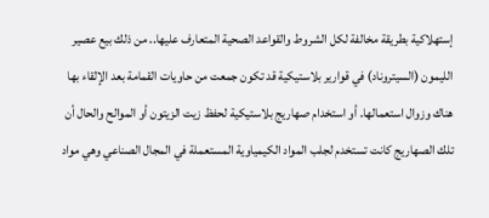إستهلاكية بطريقة مخالفة لكل الشروط والقواعد الصحية المتعارف عليها.. من ذلك بيع عصير الليمون (السيتروناد) في قوارير بلاستيكية قد تكون جمعت من حاويات القمامة بعد الإلقاء بها هناك وزوال استعمالها. أو استخدام صهاريج بلاستيكية لحفظ زيت الزيتون أو الموالح والحال أن تلك الصهاريج كانت تستخدم لجلب المواد الكيمياوية المستعملة في المجال الصناعي وهي مواد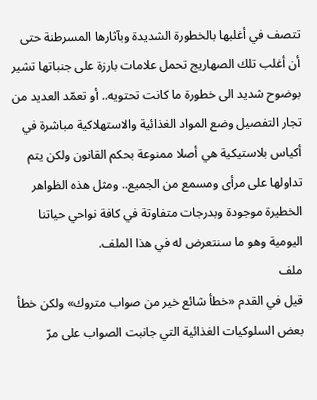تتصف في أغلبها بالخطورة الشديدة وبآثارها المسرطنة حتى أن أغلب تلك الصهاريج تحمل علامات بارزة على جنباتها تشير بوضوح شديد الى خطورة ما كانت تحتويه.. أو تعمّد العديد من تجار التفصيل وضع المواد الغذائية والاستهلاكية مباشرة في أكياس بلاستيكية هي أصلا ممنوعة بحكم القانون ولكن يتم تداولها على مرأى ومسمع من الجميع.. ومثل هذه الظواهر الخطيرة موجودة وبدرجات متفاوتة في كافة نواحي حياتنا اليومية وهو ما سنتعرض له في هذا الملف.
ملف
قيل في القدم «خطأ شائع خير من صواب متروك» ولكن خطأ بعض السلوكيات الغذائية التي جانبت الصواب على مرّ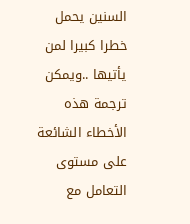السنين يحمل خطرا كبيرا لمن يأتيها ..ويمكن ترجمة هذه الأخطاء الشائعة على مستوى التعامل مع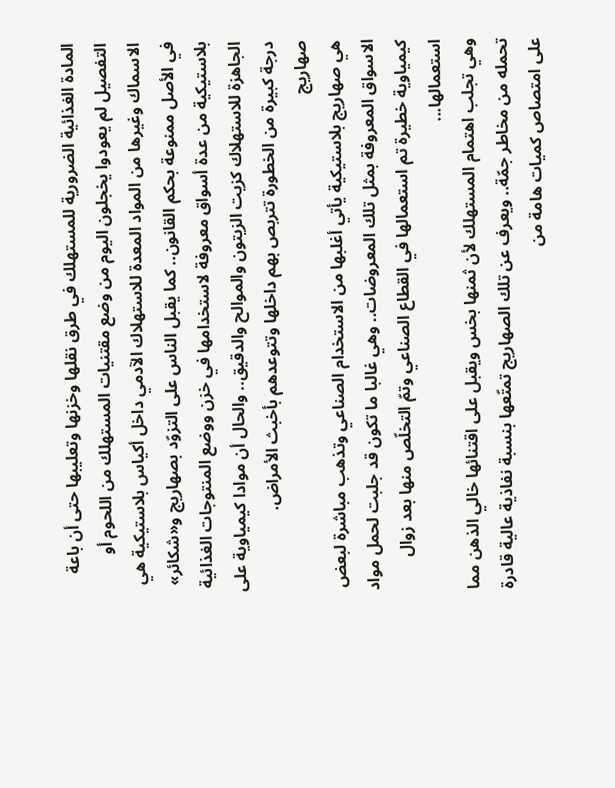المادة الغذائية الضرورية للمستهلك في طرق نقلها وخزنها وتعليبها حتى أن باعة التفصيل لم يعودوا يخجلون اليوم من وضع مقتنيات المستهلك من اللحوم أو الاسماك وغيرها من المواد المعدة للاستهلاك الآدمي داخل أكياس بلاستيكية هي في الأصل ممنوعة بحكم القانون.. كما يقبل الناس على التزوّد بصهاريج و«شكائر» بلاستيكية من عدة أسواق معروفة لاستخدامها في خزن ووضع المنتوجات الغذائية الجاهزة للاستهلاك كزيت الزيتون والموالح والدقيق.. والحال أن موادا كيمياوية على درجة كبيرة من الخطورة تتربص بهم داخلها وتتوعدهم بأخبث الأمراض.
صهاريج
هي صهاريج بلاستيكية يأتي أغلبها من الاستخدام الصناعي وتذهب مباشرة لبعض الاسواق المعروفة بمثل تلك المعروضات.. وهي غالبا ما تكون قد جلبت لحمل مواد كيمياوية خطيرة تم استعمالها في القطاع الصناعي وتمّ التخلّص منها بعد زوال استعمالها...
وهي تجلب اهتمام المستهلك لأن ثمنها بخس ويقبل على اقتنائها خالي الذهن مما تحمله من مخاطر جمّة.. ويعرف عن تلك الصهاريج تمتّعها بنسبة نفاذية عالية قادرة على امتصاص كميات هامة من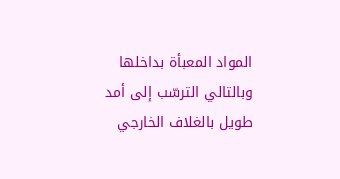المواد المعبأة بداخلها وبالتالي الترسّب إلى أمد طويل بالغلاف الخارجي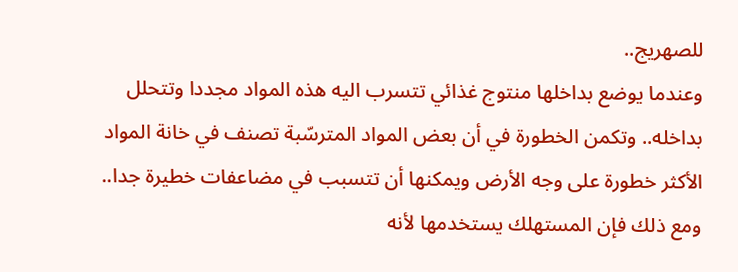للصهريج..
وعندما يوضع بداخلها منتوج غذائي تتسرب اليه هذه المواد مجددا وتتحلل بداخله.. وتكمن الخطورة في أن بعض المواد المترسّبة تصنف في خانة المواد الأكثر خطورة على وجه الأرض ويمكنها أن تتسبب في مضاعفات خطيرة جدا.. ومع ذلك فإن المستهلك يستخدمها لأنه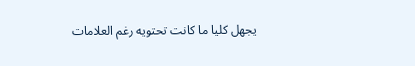يجهل كليا ما كانت تحتويه رغم العلامات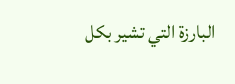البارزة التي تشير بكل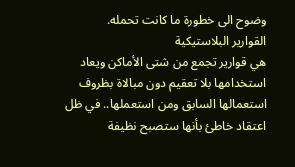وضوح الى خطورة ما كانت تحمله.
القوارير البلاستيكية
هي قوارير تجمع من شتى الأماكن ويعاد استخدامها بلا تعقيم دون مبالاة بظروف استعمالها السابق ومن استعملها.. في ظل اعتقاد خاطئ بأنها ستصبح نظيفة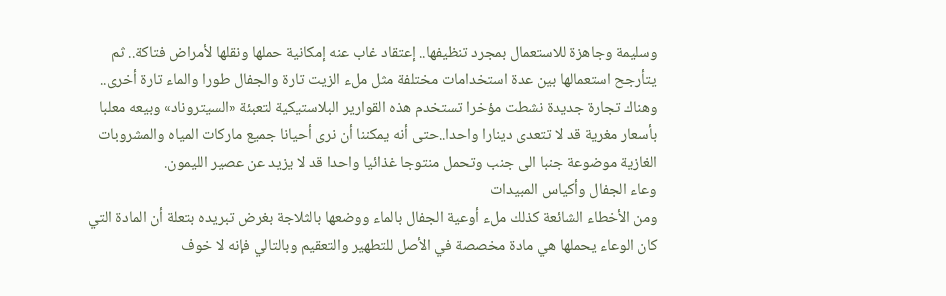وسليمة وجاهزة للاستعمال بمجرد تنظيفها.. إعتقاد غاب عنه إمكانية حملها ونقلها لأمراض فتاكة.. ثم يتأرجح استعمالها بين عدة استخدامات مختلفة مثل ملء الزيت تارة والجفال طورا والماء تارة أخرى.. وهناك تجارة جديدة نشطت مؤخرا تستخدم هذه القوارير البلاستيكية لتعبئة «السيتروناد» وبيعه معلبا بأسعار مغرية قد لا تتعدى دينارا واحدا..حتى أنه يمكننا أن نرى أحيانا جميع ماركات المياه والمشروبات الغازية موضوعة جنبا الى جنب وتحمل منتوجا غذائيا واحدا قد لا يزيد عن عصير الليمون.
وعاء الجفال وأكياس المبيدات
ومن الأخطاء الشائعة كذلك ملء أوعية الجفال بالماء ووضعها بالثلاجة بغرض تبريده بتعلة أن المادة التي كان الوعاء يحملها هي مادة مخصصة في الأصل للتطهير والتعقيم وبالتالي فإنه لا خوف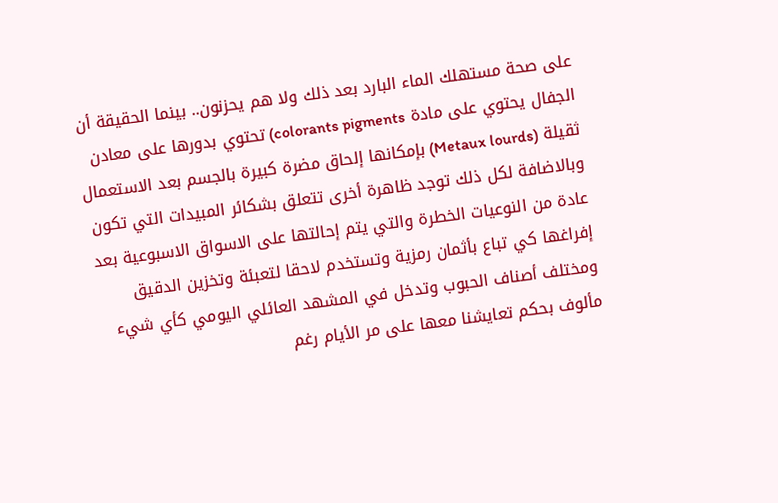على صحة مستهلك الماء البارد بعد ذلك ولا هم يحزنون.. بينما الحقيقة أن الجفال يحتوي على مادة colorants pigments) تحتوي بدورها على معادن ثقيلة (Metaux lourds) بإمكانها إلحاق مضرة كبيرة بالجسم بعد الاستعمال وبالاضافة لكل ذلك توجد ظاهرة أخرى تتعلق بشكائر المبيدات التي تكون عادة من النوعيات الخطرة والتي يتم إحالتها على الاسواق الاسبوعية بعد إفراغها كي تباع بأثمان رمزية وتستخدم لاحقا لتعبئة وتخزين الدقيق ومختلف أصناف الحبوب وتدخل في المشهد العائلي اليومي كأي شيء مألوف بحكم تعايشنا معها على مر الأيام رغم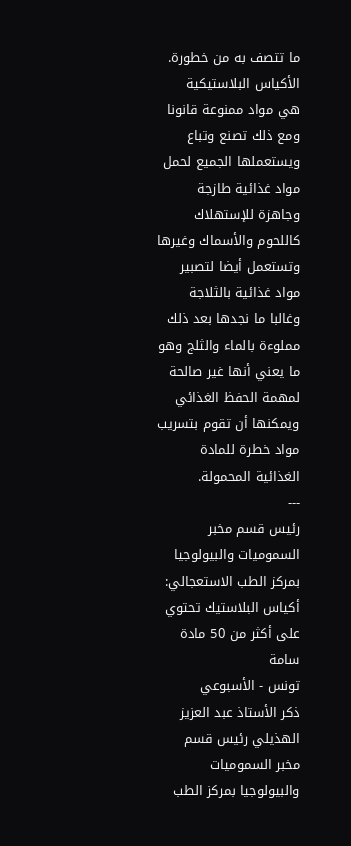ما تتصف به من خطورة.
الأكياس البلاستيكية
هي مواد ممنوعة قانونا ومع ذلك تصنع وتباع ويستعملها الجميع لحمل مواد غذائية طازجة وجاهزة للإستهلاك كاللحوم والأسماك وغيرها وتستعمل أيضا لتصبير مواد غذائية بالثلاجة وغالبا ما نجدها بعد ذلك مملوءة بالماء والثلج وهو ما يعني أنها غير صالحة لمهمة الحفظ الغذائي ويمكنها أن تقوم بتسريب مواد خطرة للمادة الغذائية المحمولة.
---
رئيس قسم مخبر السموميات والبيولوجيا بمركز الطب الاستعجالي: أكياس البلاستيك تحتوي على أكثر من 50 مادة سامة
تونس - الأسبوعي
ذكر الأستاذ عبد العزيز الهذيلي رئيس قسم مخبر السموميات والبيولوجيا بمركز الطب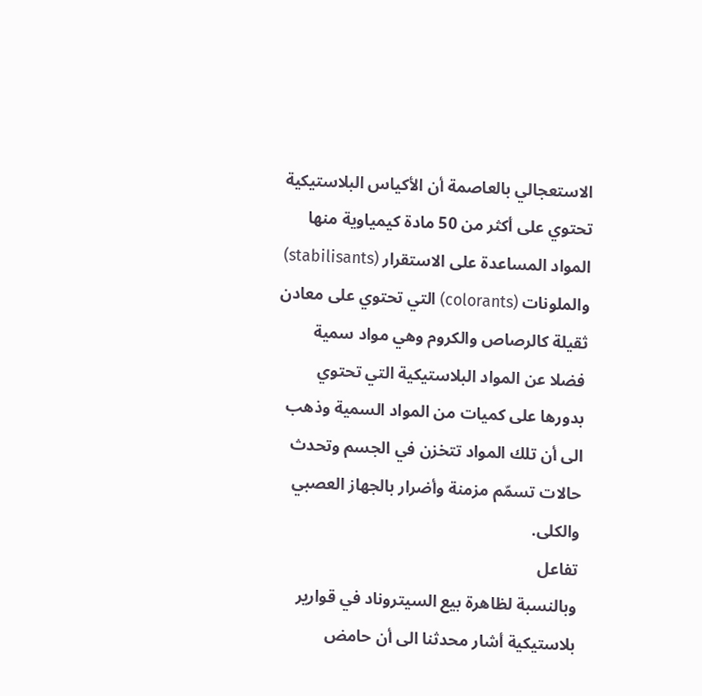الاستعجالي بالعاصمة أن الأكياس البلاستيكية تحتوي على أكثر من 50 مادة كيمياوية منها المواد المساعدة على الاستقرار (stabilisants) والملونات (colorants) التي تحتوي على معادن ثقيلة كالرصاص والكروم وهي مواد سمية فضلا عن المواد البلاستيكية التي تحتوي بدورها على كميات من المواد السمية وذهب الى أن تلك المواد تتخزن في الجسم وتحدث حالات تسمّم مزمنة وأضرار بالجهاز العصبي والكلى.
تفاعل
وبالنسبة لظاهرة بيع السيتروناد في قوارير بلاستيكية أشار محدثنا الى أن حامض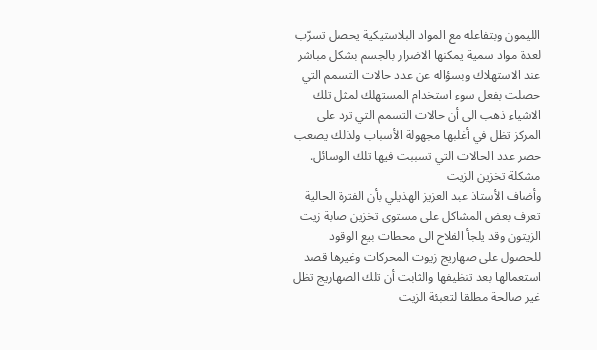الليمون وبتفاعله مع المواد البلاستيكية يحصل تسرّب لعدة مواد سمية يمكنها الاضرار بالجسم بشكل مباشر عند الاستهلاك وبسؤاله عن عدد حالات التسمم التي حصلت بفعل سوء استخدام المستهلك لمثل تلك الاشياء ذهب الى أن حالات التسمم التي ترد على المركز تظل في أغلبها مجهولة الأسباب ولذلك يصعب حصر عدد الحالات التي تسببت فيها تلك الوسائل.
مشكلة تخزين الزيت
وأضاف الأستاذ عبد العزيز الهذيلي بأن الفترة الحالية تعرف بعض المشاكل على مستوى تخزين صابة زيت الزيتون وقد يلجأ الفلاح الى محطات بيع الوقود للحصول على صهاريج زيوت المحركات وغيرها قصد استعمالها بعد تنظيفها والثابت أن تلك الصهاريج تظل غير صالحة مطلقا لتعبئة الزيت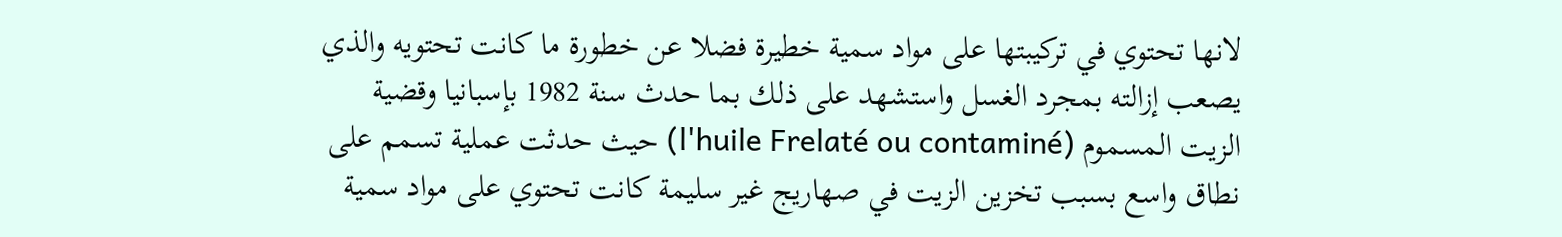لانها تحتوي في تركيبتها على مواد سمية خطيرة فضلا عن خطورة ما كانت تحتويه والذي يصعب إزالته بمجرد الغسل واستشهد على ذلك بما حدث سنة 1982 بإسبانيا وقضية الزيت المسموم (l'huile Frelaté ou contaminé) حيث حدثت عملية تسمم على نطاق واسع بسبب تخزين الزيت في صهاريج غير سليمة كانت تحتوي على مواد سمية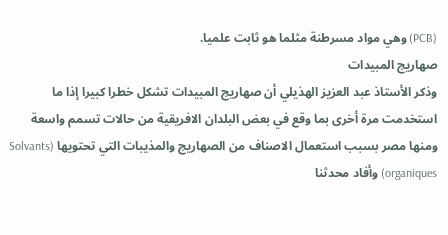(PCB) وهي مواد مسرطنة مثلما هو ثابت علميا.
صهاريج المبيدات
وذكر الأستاذ عبد العزيز الهذيلي أن صهاريج المبيدات تشكل خطرا كبيرا إذا ما استخدمت مرة أخرى بما وقع في بعض البلدان الافريقية من حالات تسمم واسعة ومنها مصر بسبب استعمال الاصناف من الصهاريج والمذيبات التي تحتويها (Solvants organiques) وأفاد محدثنا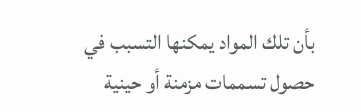بأن تلك المواد يمكنها التسبب في حصول تسممات مزمنة أو حينية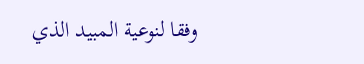وفقا لنوعية المبيد الذي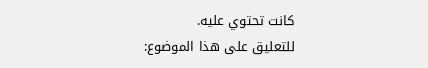كانت تحتوي عليه.
للتعليق على هذا الموضوع: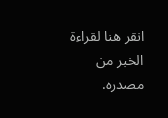انقر هنا لقراءة الخبر من مصدره.